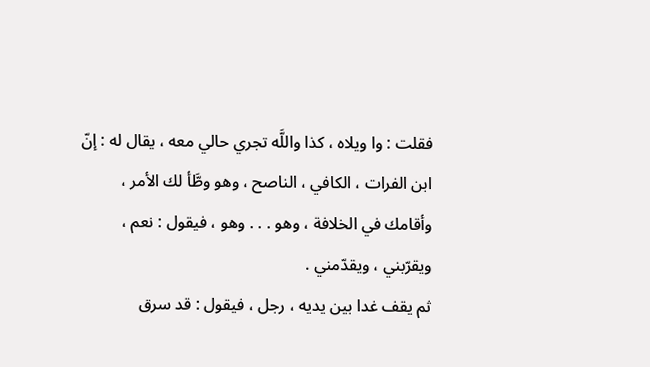فقلت : وا ويلاه ، كذا واللَّه تجري حالي معه ، يقال له : إنّ ابن الفرات ، الكافي ، الناصح ، وهو وطَّأ لك الأمر ، وأقامك في الخلافة ، وهو . . . وهو ، فيقول : نعم ، ويقرّبني ، ويقدّمني .
ثم يقف غدا بين يديه ، رجل ، فيقول : قد سرق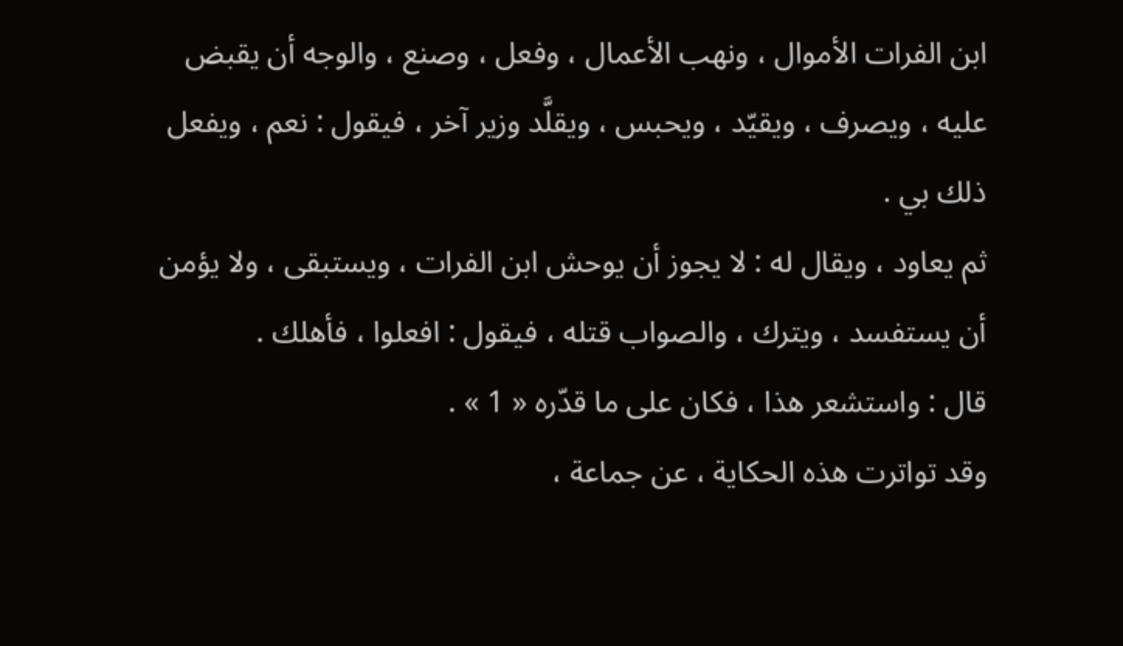ابن الفرات الأموال ، ونهب الأعمال ، وفعل ، وصنع ، والوجه أن يقبض عليه ، ويصرف ، ويقيّد ، ويحبس ، ويقلَّد وزير آخر ، فيقول : نعم ، ويفعل ذلك بي .
ثم يعاود ، ويقال له : لا يجوز أن يوحش ابن الفرات ، ويستبقى ، ولا يؤمن أن يستفسد ، ويترك ، والصواب قتله ، فيقول : افعلوا ، فأهلك .
قال : واستشعر هذا ، فكان على ما قدّره « 1 » .
وقد تواترت هذه الحكاية ، عن جماعة ،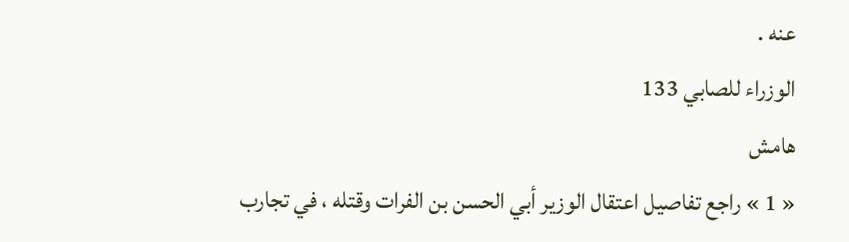عنه .
الوزراء للصابي 133
هامش
« 1 » راجع تفاصيل اعتقال الوزير أبي الحسن بن الفرات وقتله ، في تجارب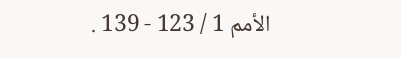الأمم 1 / 123 - 139 .